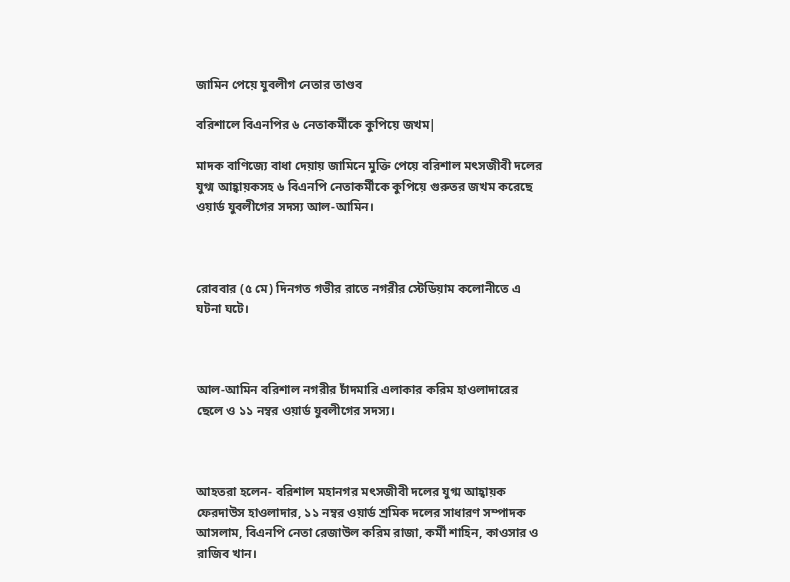জামিন পেয়ে যুবলীগ নেতার তাণ্ডব

বরিশালে বিএনপির ৬ নেতাকর্মীকে কুপিয়ে জখম|

মাদক বাণিজ্যে বাধা দেয়ায় জামিনে মুক্তি পেয়ে বরিশাল মৎসজীবী দলের যুগ্ম আহ্বায়কসহ ৬ বিএনপি নেতাকর্মীকে কুপিয়ে গুরুতর জখম করেছে ওয়ার্ড যুবলীগের সদস্য আল-আমিন।



রোববার (৫ মে) দিনগত গভীর রাতে নগরীর স্টেডিয়াম কলোনীতে এ ঘটনা ঘটে।



আল-আমিন বরিশাল নগরীর চাঁদমারি এলাকার করিম হাওলাদারের ছেলে ও ১১ নম্বর ওয়ার্ড যুবলীগের সদস্য।



আহতরা হলেন- বরিশাল মহানগর মৎসজীবী দলের যুগ্ম আহ্বায়ক ফেরদাউস হাওলাদার, ১১ নম্বর ওয়ার্ড শ্রমিক দলের সাধারণ সম্পাদক আসলাম, বিএনপি নেতা রেজাউল করিম রাজা, কর্মী শাহিন, কাওসার ও রাজিব খান।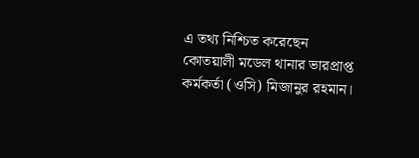এ তথ্য নিশ্চিত করেছেন কোতয়ালী মডেল থানার ভারপ্রাপ্ত কর্মকর্তা (ওসি) মিজানুর রহমান।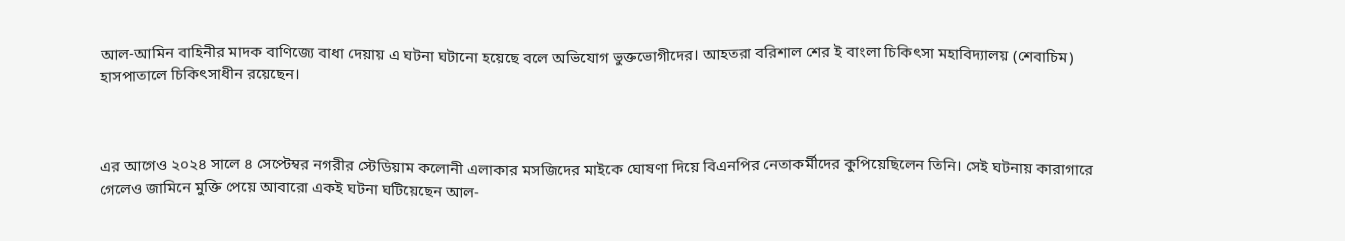আল-আমিন বাহিনীর মাদক বাণিজ্যে বাধা দেয়ায় এ ঘটনা ঘটানো হয়েছে বলে অভিযোগ ভুক্তভোগীদের। আহতরা বরিশাল শের ই বাংলা চিকিৎসা মহাবিদ্যালয় (শেবাচিম) হাসপাতালে চিকিৎসাধীন রয়েছেন।



এর আগেও ২০২৪ সালে ৪ সেপ্টেম্বর নগরীর স্টেডিয়াম কলোনী এলাকার মসজিদের মাইকে ঘোষণা দিয়ে বিএনপির নেতাকর্মীদের কুপিয়েছিলেন তিনি। সেই ঘটনায় কারাগারে গেলেও জামিনে মুক্তি পেয়ে আবারো একই ঘটনা ঘটিয়েছেন আল-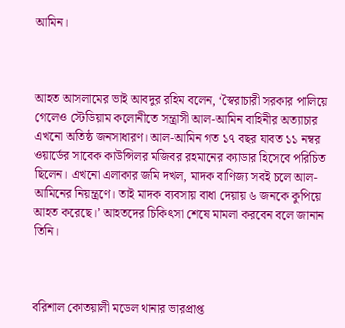আমিন।



আহত আসলামের ভাই আবদুর রহিম বলেন, ‘স্বৈরাচারী সরকার পালিয়ে গেলেও স্টেডিয়াম কলোনীতে সন্ত্রাসী আল-আমিন বাহিনীর অত্যাচার এখনো অতিষ্ঠ জনসাধারণ। আল-আমিন গত ১৭ বছর যাবত ১১ নম্বর ওয়ার্ডের সাবেক কাউন্সিলর মজিবর রহমানের ক্যাডার হিসেবে পরিচিত ছিলেন। এখনো এলাকার জমি দখল, মাদক বাণিজ্য সবই চলে আল-আমিনের নিয়ন্ত্রণে। তাই মাদক ব্যবসায় বাধা দেয়ায় ৬ জনকে কুপিয়ে আহত করেছে।’ আহতদের চিকিৎসা শেষে মামলা করবেন বলে জানান তিনি।



বরিশাল কোতয়ালী মডেল থানার ভারপ্রাপ্ত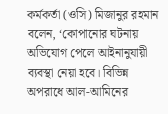কর্মকর্তা (ওসি) মিজানুর রহমান বলেন, ‘কোপানোর ঘটনায় অভিযোগ পেলে আইনানুযায়ী ব্যবস্থা নেয়া হবে। বিভিন্ন অপরাধে আল-আমিনের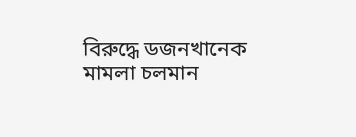বিরুদ্ধে ডজনখানেক মামলা চলমান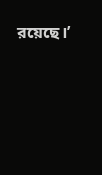রয়েছে।’